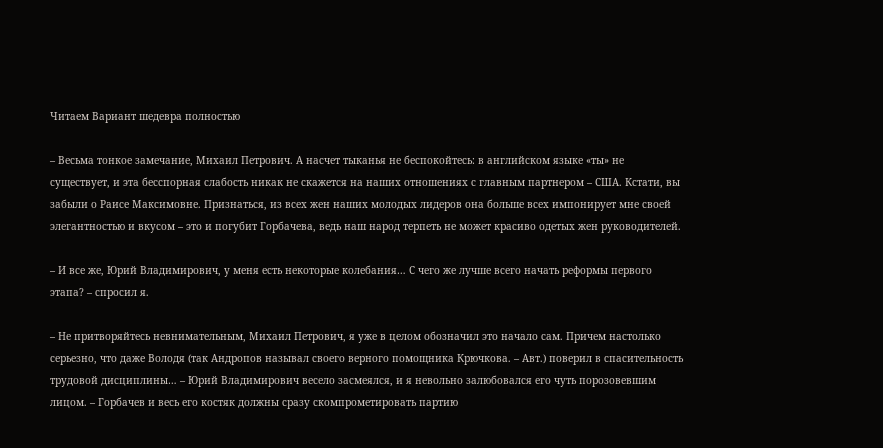Читаем Вариант шедевра полностью

– Весьма тонкое замечание, Михаил Петрович. А насчет тыканья не беспокойтесь: в английском языке «ты» не существует, и эта бесспорная слабость никак не скажется на наших отношениях с главным партнером – США. Кстати, вы забыли о Раисе Максимовне. Признаться, из всех жен наших молодых лидеров она больше всех импонирует мне своей элегантностью и вкусом – это и погубит Горбачева, ведь наш народ терпеть не может красиво одетых жен руководителей.

– И все же, Юрий Владимирович, у меня есть некоторые колебания… С чего же лучше всего начать реформы первого этапа? – спросил я.

– Не притворяйтесь невнимательным, Михаил Петрович, я уже в целом обозначил это начало сам. Причем настолько серьезно, что даже Володя (так Андропов называл своего верного помощника Крючкова. – Авт.) поверил в спасительность трудовой дисциплины… – Юрий Владимирович весело засмеялся, и я невольно залюбовался его чуть порозовевшим лицом. – Горбачев и весь его костяк должны сразу скомпрометировать партию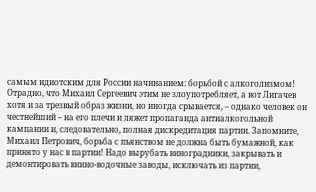самым идиотским для России начинанием: борьбой с алкоголизмом! Отрадно, что Михаил Сергеевич этим не злоупотребляет, а вот Лигачев хотя и за трезвый образ жизни, но иногда срывается, – однако человек он честнейший – на его плечи и ляжет пропаганда антиалкогольной кампании и, следовательно, полная дискредитация партии. Запомните, Михаил Петрович, борьба с пьянством не должна быть бумажной, как принято у нас в партии! Надо вырубать виноградники, закрывать и демонтировать винно-водочные заводы, исключать из партии,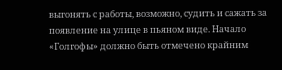выгонять с работы, возможно, судить и сажать за появление на улице в пьяном виде. Начало «Голгофы» должно быть отмечено крайним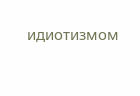идиотизмом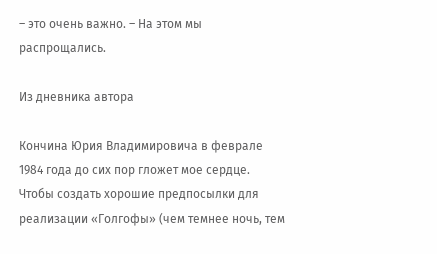– это очень важно. – На этом мы распрощались.

Из дневника автора

Кончина Юрия Владимировича в феврале 1984 года до сих пор гложет мое сердце. Чтобы создать хорошие предпосылки для реализации «Голгофы» (чем темнее ночь, тем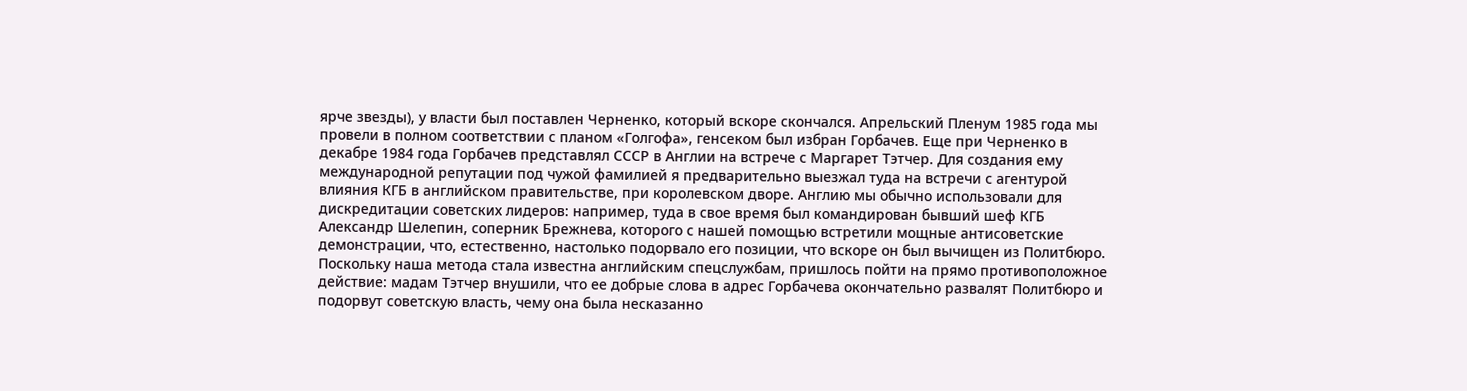ярче звезды), у власти был поставлен Черненко, который вскоре скончался. Апрельский Пленум 1985 года мы провели в полном соответствии с планом «Голгофа», генсеком был избран Горбачев. Еще при Черненко в декабре 1984 года Горбачев представлял СССР в Англии на встрече с Маргарет Тэтчер. Для создания ему международной репутации под чужой фамилией я предварительно выезжал туда на встречи с агентурой влияния КГБ в английском правительстве, при королевском дворе. Англию мы обычно использовали для дискредитации советских лидеров: например, туда в свое время был командирован бывший шеф КГБ Александр Шелепин, соперник Брежнева, которого с нашей помощью встретили мощные антисоветские демонстрации, что, естественно, настолько подорвало его позиции, что вскоре он был вычищен из Политбюро. Поскольку наша метода стала известна английским спецслужбам, пришлось пойти на прямо противоположное действие: мадам Тэтчер внушили, что ее добрые слова в адрес Горбачева окончательно развалят Политбюро и подорвут советскую власть, чему она была несказанно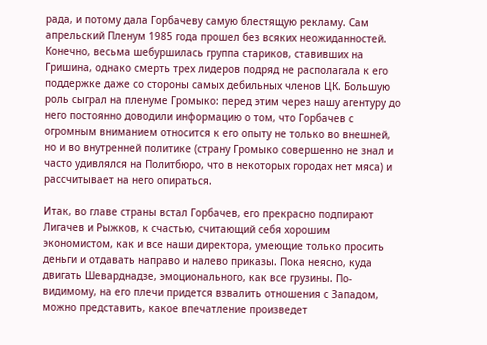рада, и потому дала Горбачеву самую блестящую рекламу. Сам апрельский Пленум 1985 года прошел без всяких неожиданностей. Конечно, весьма шебуршилась группа стариков, ставивших на Гришина, однако смерть трех лидеров подряд не располагала к его поддержке даже со стороны самых дебильных членов ЦК. Большую роль сыграл на пленуме Громыко: перед этим через нашу агентуру до него постоянно доводили информацию о том, что Горбачев с огромным вниманием относится к его опыту не только во внешней, но и во внутренней политике (страну Громыко совершенно не знал и часто удивлялся на Политбюро, что в некоторых городах нет мяса) и рассчитывает на него опираться.

Итак, во главе страны встал Горбачев, его прекрасно подпирают Лигачев и Рыжков, к счастью, считающий себя хорошим экономистом, как и все наши директора, умеющие только просить деньги и отдавать направо и налево приказы. Пока неясно, куда двигать Шеварднадзе, эмоционального, как все грузины. По-видимому, на его плечи придется взвалить отношения с Западом, можно представить, какое впечатление произведет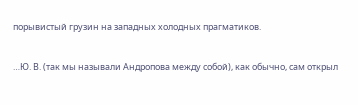порывистый грузин на западных холодных прагматиков.

…Ю. В. (так мы называли Андропова между собой), как обычно, сам открыл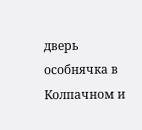дверь особнячка в Колпачном и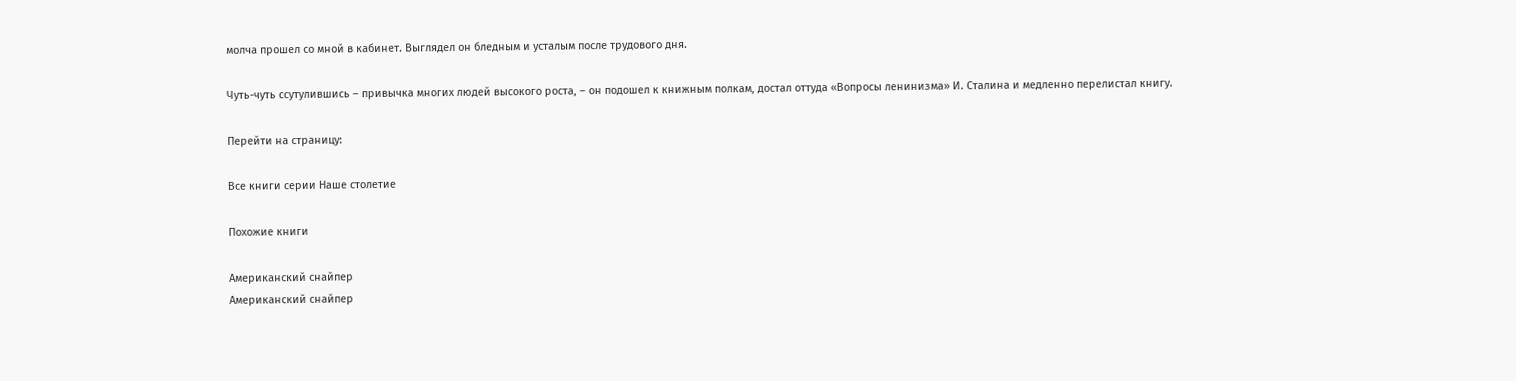молча прошел со мной в кабинет. Выглядел он бледным и усталым после трудового дня.

Чуть-чуть ссутулившись – привычка многих людей высокого роста, – он подошел к книжным полкам, достал оттуда «Вопросы ленинизма» И. Сталина и медленно перелистал книгу.

Перейти на страницу:

Все книги серии Наше столетие

Похожие книги

Американский снайпер
Американский снайпер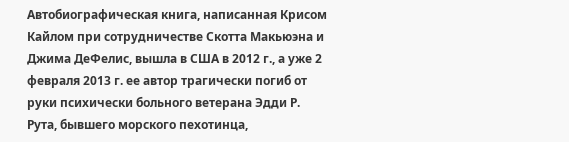Автобиографическая книга, написанная Крисом Кайлом при сотрудничестве Скотта Макьюэна и Джима ДеФелис, вышла в США в 2012 г., а уже 2 февраля 2013 г. ее автор трагически погиб от руки психически больного ветерана Эдди Р. Рута, бывшего морского пехотинца,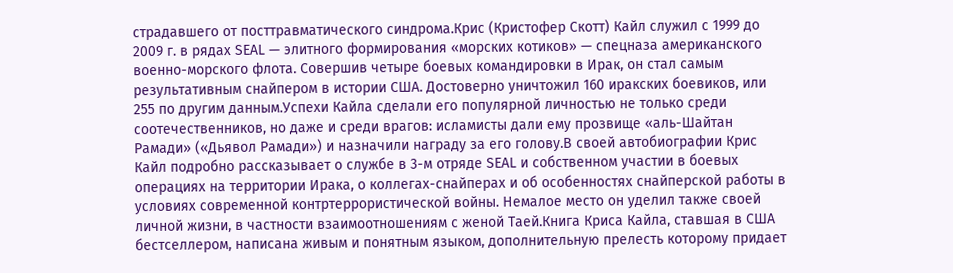страдавшего от посттравматического синдрома.Крис (Кристофер Скотт) Кайл служил с 1999 до 2009 г. в рядах SEAL — элитного формирования «морских котиков» — спецназа американского военно-морского флота. Совершив четыре боевых командировки в Ирак, он стал самым результативным снайпером в истории США. Достоверно уничтожил 160 иракских боевиков, или 255 по другим данным.Успехи Кайла сделали его популярной личностью не только среди соотечественников, но даже и среди врагов: исламисты дали ему прозвище «аль-Шайтан Рамади» («Дьявол Рамади») и назначили награду за его голову.В своей автобиографии Крис Кайл подробно рассказывает о службе в 3-м отряде SEAL и собственном участии в боевых операциях на территории Ирака, о коллегах-снайперах и об особенностях снайперской работы в условиях современной контртеррористической войны. Немалое место он уделил также своей личной жизни, в частности взаимоотношениям с женой Таей.Книга Криса Кайла, ставшая в США бестселлером, написана живым и понятным языком, дополнительную прелесть которому придает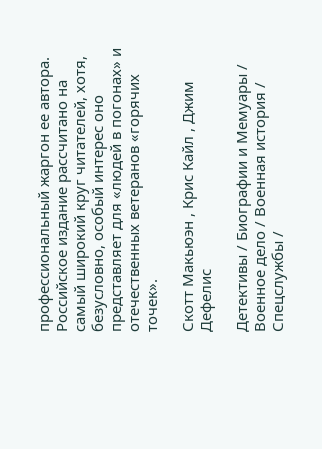профессиональный жаргон ее автора. Российское издание рассчитано на самый широкий круг читателей, хотя, безусловно, особый интерес оно представляет для «людей в погонах» и отечественных ветеранов «горячих точек».

Скотт Макьюэн , Крис Кайл , Джим Дефелис

Детективы / Биографии и Мемуары / Военное дело / Военная история / Спецслужбы /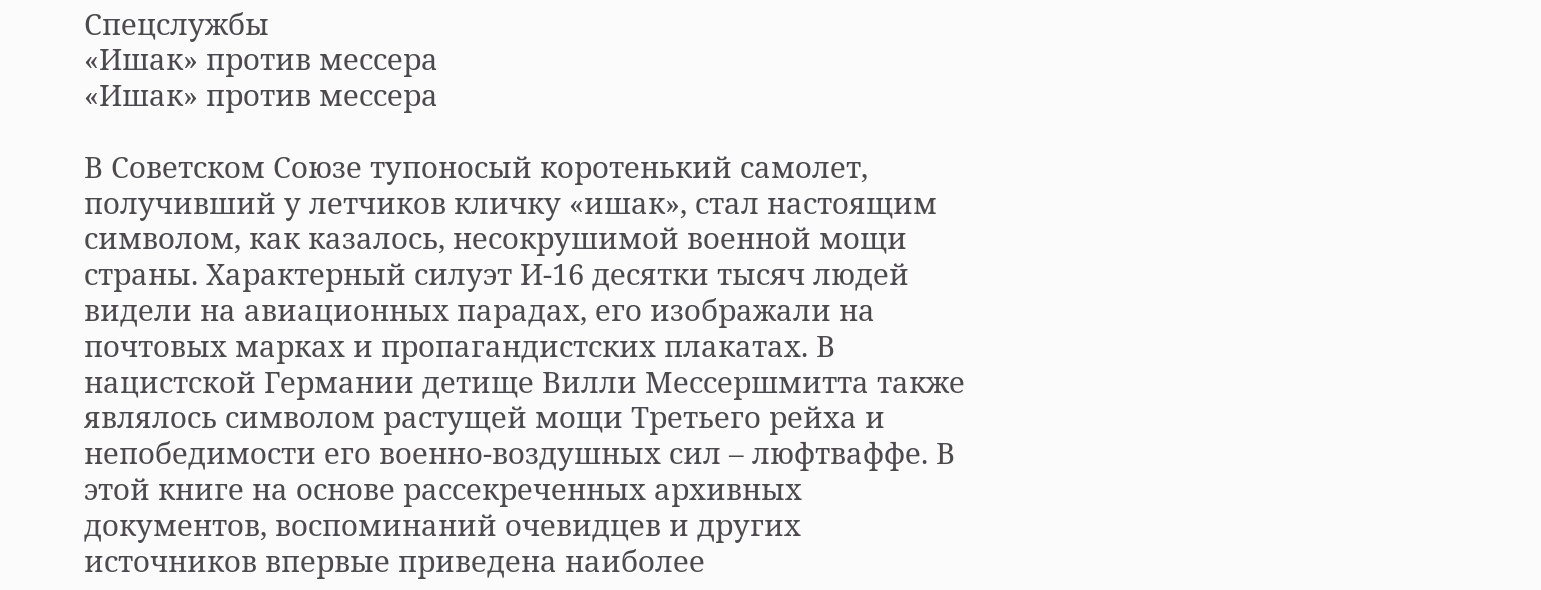Cпецслужбы
«Ишак» против мессера
«Ишак» против мессера

В Советском Союзе тупоносый коротенький самолет, получивший у летчиков кличку «ишак», стал настоящим символом, как казалось, несокрушимой военной мощи страны. Характерный силуэт И-16 десятки тысяч людей видели на авиационных парадах, его изображали на почтовых марках и пропагандистских плакатах. В нацистской Германии детище Вилли Мессершмитта также являлось символом растущей мощи Третьего рейха и непобедимости его военно-воздушных сил – люфтваффе. В этой книге на основе рассекреченных архивных документов, воспоминаний очевидцев и других источников впервые приведена наиболее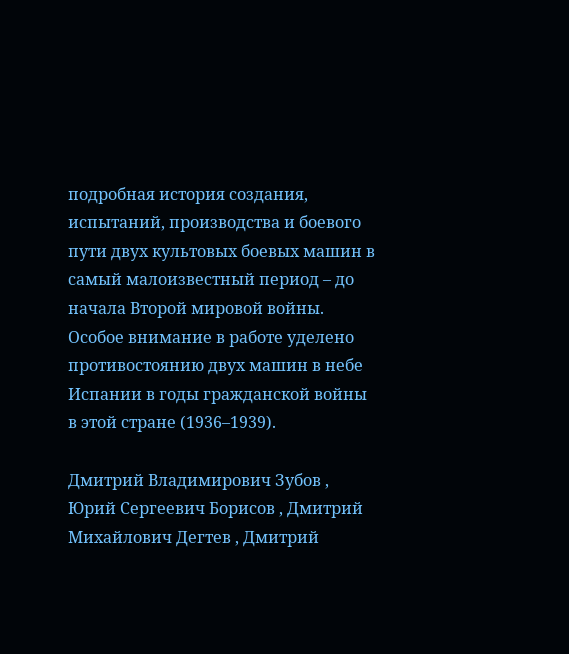подробная история создания, испытаний, производства и боевого пути двух культовых боевых машин в самый малоизвестный период – до начала Второй мировой войны. Особое внимание в работе уделено противостоянию двух машин в небе Испании в годы гражданской войны в этой стране (1936–1939).

Дмитрий Владимирович Зубов , Юрий Сергеевич Борисов , Дмитрий Михайлович Дегтев , Дмитрий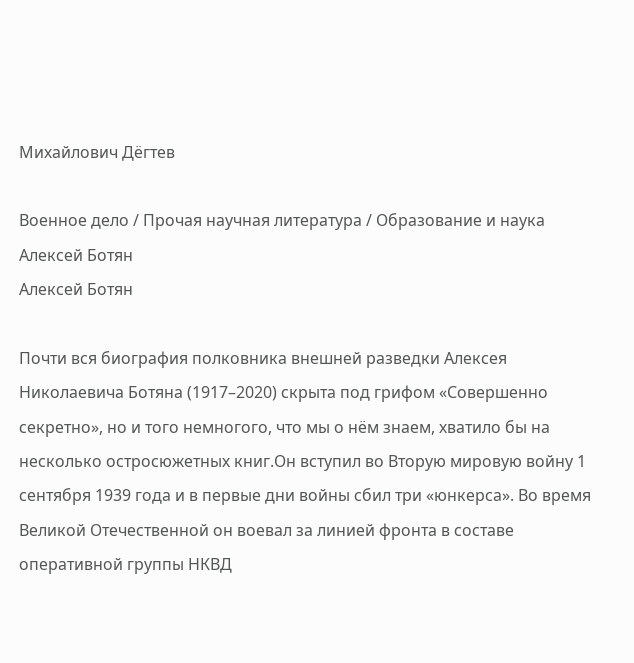Михайлович Дёгтев

Военное дело / Прочая научная литература / Образование и наука
Алексей Ботян
Алексей Ботян

Почти вся биография полковника внешней разведки Алексея Николаевича Ботяна (1917–2020) скрыта под грифом «Совершенно секретно», но и того немногого, что мы о нём знаем, хватило бы на несколько остросюжетных книг.Он вступил во Вторую мировую войну 1 сентября 1939 года и в первые дни войны сбил три «юнкерса». Во время Великой Отечественной он воевал за линией фронта в составе оперативной группы НКВД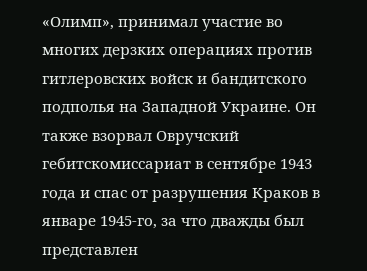«Олимп», принимал участие во многих дерзких операциях против гитлеровских войск и бандитского подполья на Западной Украине. Он также взорвал Овручский гебитскомиссариат в сентябре 1943 года и спас от разрушения Краков в январе 1945-го, за что дважды был представлен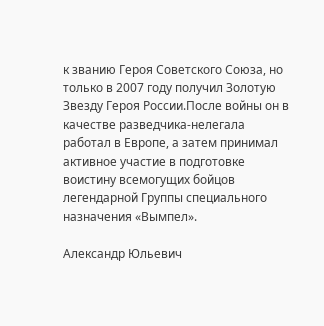к званию Героя Советского Союза, но только в 2007 году получил Золотую Звезду Героя России.После войны он в качестве разведчика-нелегала работал в Европе, а затем принимал активное участие в подготовке воистину всемогущих бойцов легендарной Группы специального назначения «Вымпел».

Александр Юльевич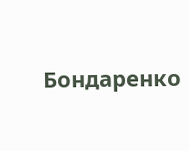Бондаренко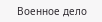Военное дело